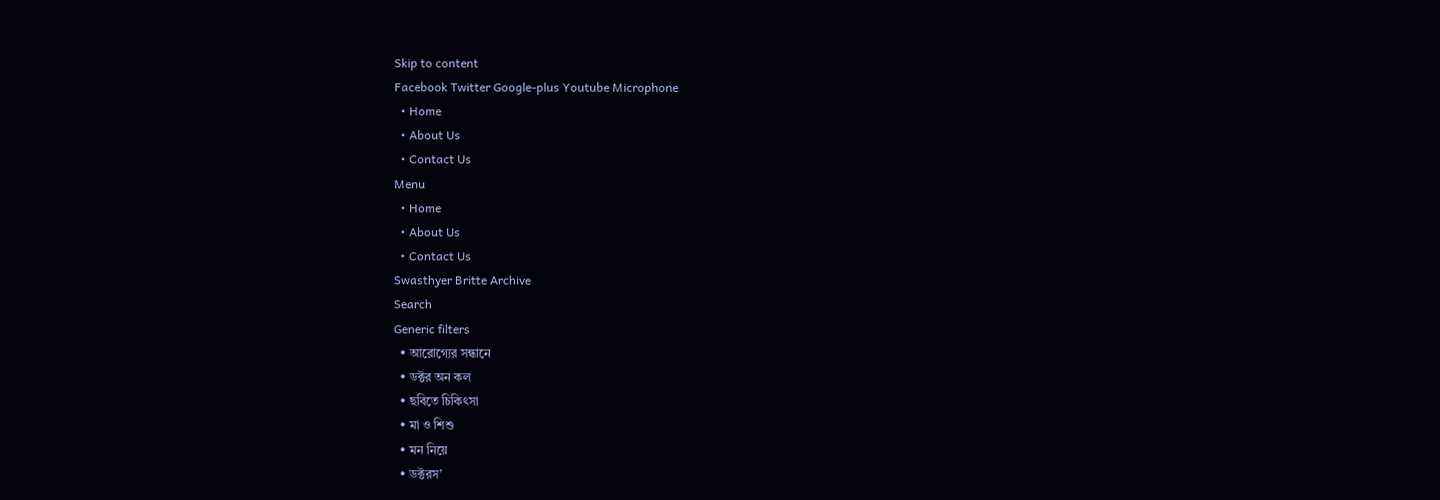Skip to content
Facebook Twitter Google-plus Youtube Microphone
  • Home
  • About Us
  • Contact Us
Menu
  • Home
  • About Us
  • Contact Us
Swasthyer Britte Archive
Search
Generic filters
  • আরোগ্যের সন্ধানে
  • ডক্টর অন কল
  • ছবিতে চিকিৎসা
  • মা ও শিশু
  • মন নিয়ে
  • ডক্টরস’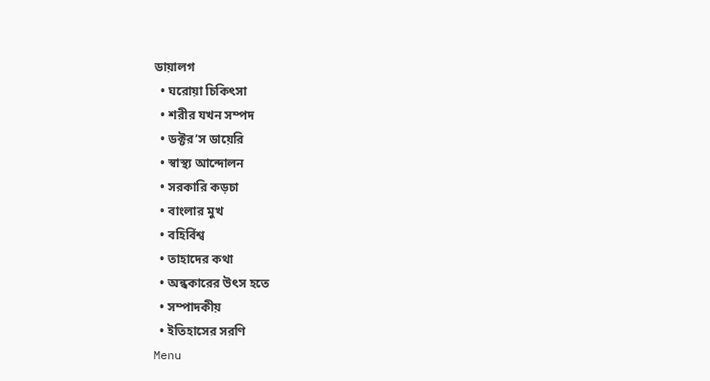ডায়ালগ
  • ঘরোয়া চিকিৎসা
  • শরীর যখন সম্পদ
  • ডক্টর’স ডায়েরি
  • স্বাস্থ্য আন্দোলন
  • সরকারি কড়চা
  • বাংলার মুখ
  • বহির্বিশ্ব
  • তাহাদের কথা
  • অন্ধকারের উৎস হতে
  • সম্পাদকীয়
  • ইতিহাসের সরণি
Menu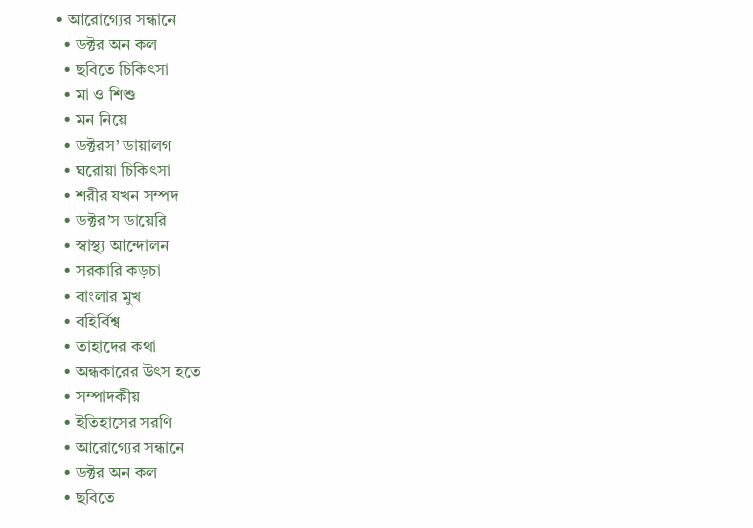• আরোগ্যের সন্ধানে
  • ডক্টর অন কল
  • ছবিতে চিকিৎসা
  • মা ও শিশু
  • মন নিয়ে
  • ডক্টরস’ ডায়ালগ
  • ঘরোয়া চিকিৎসা
  • শরীর যখন সম্পদ
  • ডক্টর’স ডায়েরি
  • স্বাস্থ্য আন্দোলন
  • সরকারি কড়চা
  • বাংলার মুখ
  • বহির্বিশ্ব
  • তাহাদের কথা
  • অন্ধকারের উৎস হতে
  • সম্পাদকীয়
  • ইতিহাসের সরণি
  • আরোগ্যের সন্ধানে
  • ডক্টর অন কল
  • ছবিতে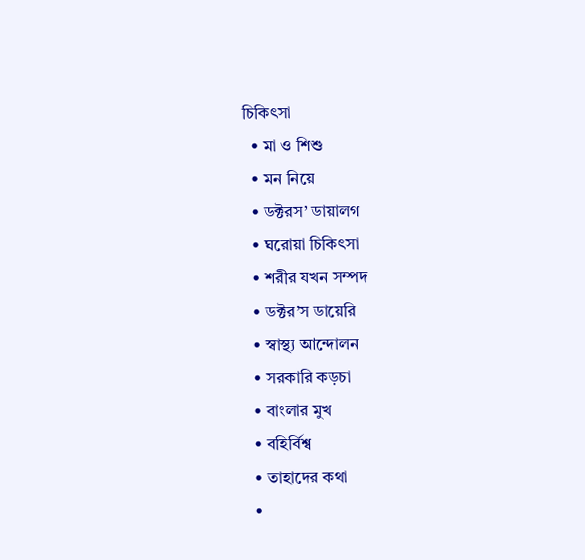চিকিৎসা
  • মা ও শিশু
  • মন নিয়ে
  • ডক্টরস’ ডায়ালগ
  • ঘরোয়া চিকিৎসা
  • শরীর যখন সম্পদ
  • ডক্টর’স ডায়েরি
  • স্বাস্থ্য আন্দোলন
  • সরকারি কড়চা
  • বাংলার মুখ
  • বহির্বিশ্ব
  • তাহাদের কথা
  •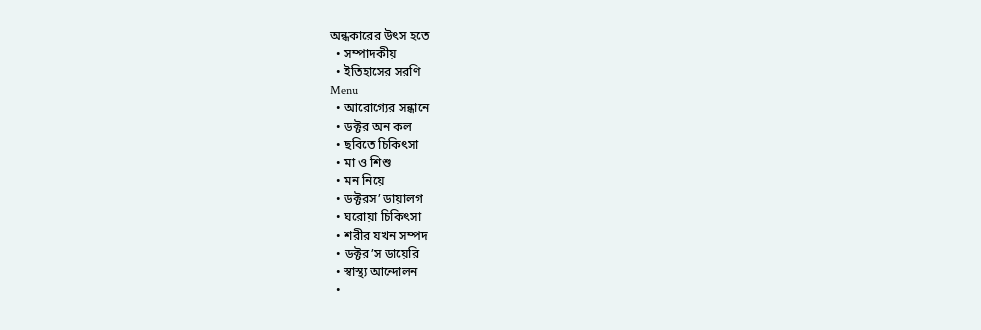অন্ধকারের উৎস হতে
  • সম্পাদকীয়
  • ইতিহাসের সরণি
Menu
  • আরোগ্যের সন্ধানে
  • ডক্টর অন কল
  • ছবিতে চিকিৎসা
  • মা ও শিশু
  • মন নিয়ে
  • ডক্টরস’ ডায়ালগ
  • ঘরোয়া চিকিৎসা
  • শরীর যখন সম্পদ
  • ডক্টর’স ডায়েরি
  • স্বাস্থ্য আন্দোলন
  •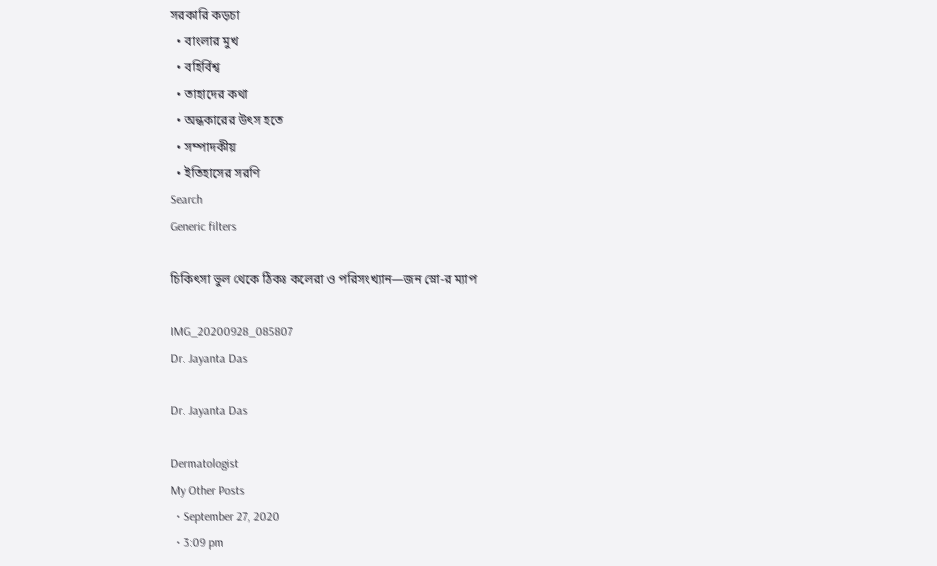সরকারি কড়চা
  • বাংলার মুখ
  • বহির্বিশ্ব
  • তাহাদের কথা
  • অন্ধকারের উৎস হতে
  • সম্পাদকীয়
  • ইতিহাসের সরণি
Search
Generic filters

চিকিৎসা ভুল থেকে ঠিকঃ কলেরা ও পরিসংখ্যান—জন স্নো-র ম্যাপ

IMG_20200928_085807
Dr. Jayanta Das

Dr. Jayanta Das

Dermatologist
My Other Posts
  • September 27, 2020
  • 3:09 pm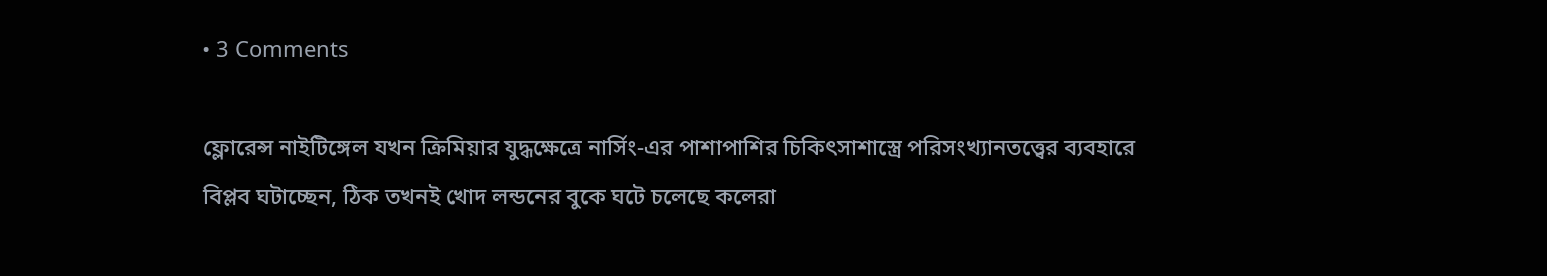• 3 Comments

ফ্লোরেন্স নাইটিঙ্গেল যখন ক্রিমিয়ার যুদ্ধক্ষেত্রে নার্সিং-এর পাশাপাশির চিকিৎসাশাস্ত্রে পরিসংখ্যানতত্ত্বের ব্যবহারে বিপ্লব ঘটাচ্ছেন, ঠিক তখনই খোদ লন্ডনের বুকে ঘটে চলেছে কলেরা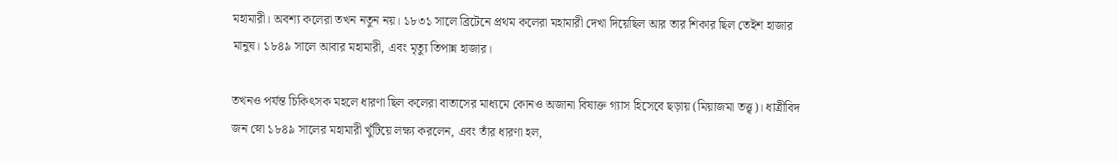মহামারী। অবশ্য কলেরা তখন নতুন নয়। ১৮৩১ সালে ব্রিটেনে প্রথম কলেরা মহামারী দেখা দিয়েছিল আর তার শিকার ছিল তেইশ হাজার মানুষ। ১৮৪৯ সালে আবার মহামারী, এবং মৃত্যু তিপান্ন হাজার।

তখনও পর্যন্ত চিকিৎসক মহলে ধারণা ছিল কলেরা বাতাসের মাধ্যমে কোনও অজানা বিষাক্ত গ্যাস হিসেবে ছড়ায় (মিয়াজমা তত্ত্ব)। ধাত্রীবিদ জন স্নো ১৮৪৯ সালের মহামারী খুঁটিয়ে লক্ষ্য করলেন, এবং তাঁর ধারণা হল,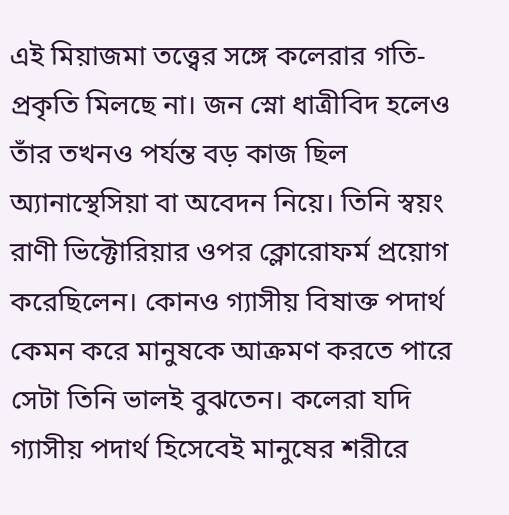এই মিয়াজমা তত্ত্বের সঙ্গে কলেরার গতি-প্রকৃতি মিলছে না। জন স্নো ধাত্রীবিদ হলেও তাঁর তখনও পর্যন্ত বড় কাজ ছিল অ্যানাস্থেসিয়া বা অবেদন নিয়ে। তিনি স্বয়ং রাণী ভিক্টোরিয়ার ওপর ক্লোরোফর্ম প্রয়োগ করেছিলেন। কোনও গ্যাসীয় বিষাক্ত পদার্থ কেমন করে মানুষকে আক্রমণ করতে পারে সেটা তিনি ভালই বুঝতেন। কলেরা যদি গ্যাসীয় পদার্থ হিসেবেই মানুষের শরীরে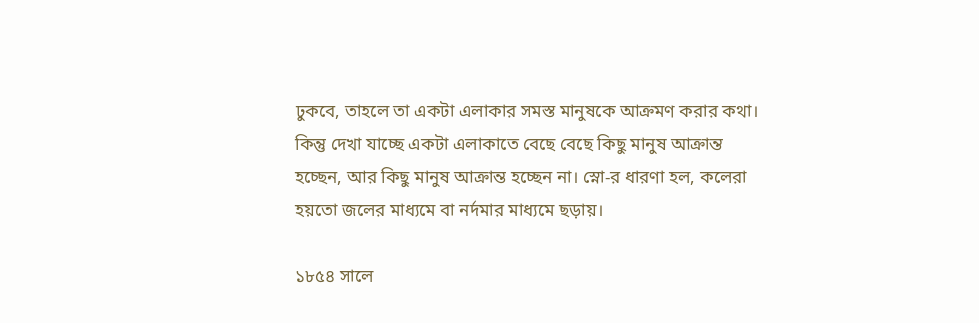ঢুকবে, তাহলে তা একটা এলাকার সমস্ত মানুষকে আক্রমণ করার কথা। কিন্তু দেখা যাচ্ছে একটা এলাকাতে বেছে বেছে কিছু মানুষ আক্রান্ত হচ্ছেন, আর কিছু মানুষ আক্রান্ত হচ্ছেন না। স্নো-র ধারণা হল, কলেরা হয়তো জলের মাধ্যমে বা নর্দমার মাধ্যমে ছড়ায়।

১৮৫৪ সালে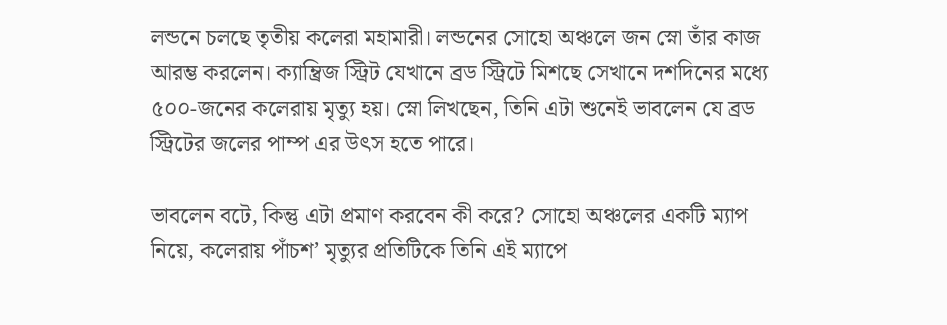লন্ডনে চলছে তৃতীয় কলেরা মহামারী। লন্ডনের সোহো অঞ্চলে জন স্নো তাঁর কাজ আরম্ভ করলেন। ক্যাম্ব্রিজ স্ট্রিট যেখানে ব্রড স্ট্রিটে মিশছে সেখানে দশদিনের মধ্যে ৫০০-জনের কলেরায় মৃত্যু হয়। স্নো লিখছেন, তিনি এটা শুনেই ভাবলেন যে ব্রড স্ট্রিটের জলের পাম্প এর উৎস হতে পারে।

ভাবলেন বটে, কিন্তু এটা প্রমাণ করবেন কী করে? সোহো অঞ্চলের একটি ম্যাপ নিয়ে, কলেরায় পাঁচশ’ মৃত্যুর প্রতিটিকে তিনি এই ম্যাপে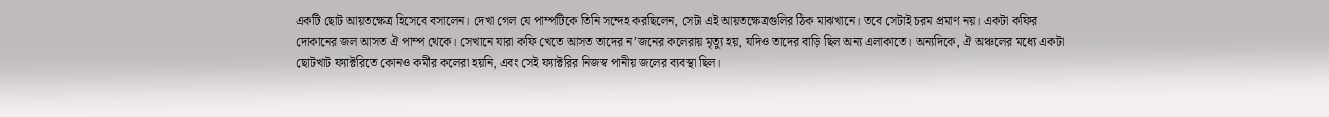একটি ছোট আয়তক্ষেত্র হিসেবে বসালেন। দেখা গেল যে পাম্পটিকে তিনি সন্দেহ করছিলেন, সেটা এই আয়তক্ষেত্রগুলির ঠিক মাঝখানে। তবে সেটাই চরম প্রমাণ নয়। একটা কফির দোকানের জল আসত ঐ পাম্প থেকে। সেখানে যারা কফি খেতে আসত তাদের ন’জনের কলেরায় মৃত্যু হয়, যদিও তাদের বাড়ি ছিল অন্য এলাকাতে। অন্যদিকে, ঐ অঞ্চলের মধ্যে একটা ছোটখাট ফ্যাক্টরিতে কোনও কর্মীর কলেরা হয়নি, এবং সেই ফ্যাক্টরির নিজস্ব পানীয় জলের ব্যবস্থা ছিল।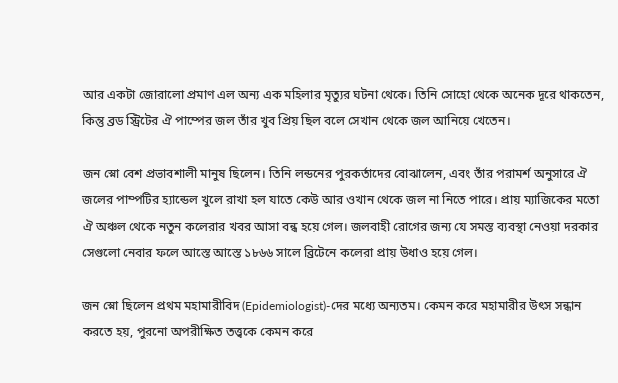আর একটা জোরালো প্রমাণ এল অন্য এক মহিলার মৃত্যুর ঘটনা থেকে। তিনি সোহো থেকে অনেক দূরে থাকতেন, কিন্তু ব্রড স্ট্রিটের ঐ পাম্পের জল তাঁর খুব প্রিয় ছিল বলে সেখান থেকে জল আনিয়ে খেতেন।

জন স্নো বেশ প্রভাবশালী মানুষ ছিলেন। তিনি লন্ডনের পুরকর্তাদের বোঝালেন, এবং তাঁর পরামর্শ অনুসারে ঐ জলের পাম্পটির হ্যান্ডেল খুলে রাখা হল যাতে কেউ আর ওখান থেকে জল না নিতে পারে। প্রায় ম্যাজিকের মতো ঐ অঞ্চল থেকে নতুন কলেরার খবর আসা বন্ধ হয়ে গেল। জলবাহী রোগের জন্য যে সমস্ত ব্যবস্থা নেওয়া দরকার সেগুলো নেবার ফলে আস্তে আস্তে ১৮৬৬ সালে ব্রিটেনে কলেরা প্রায় উধাও হয়ে গেল।

জন স্নো ছিলেন প্রথম মহামারীবিদ (Epidemiologist)-দের মধ্যে অন্যতম। কেমন করে মহামারীর উৎস সন্ধান করতে হয়, পুরনো অপরীক্ষিত তত্ত্বকে কেমন করে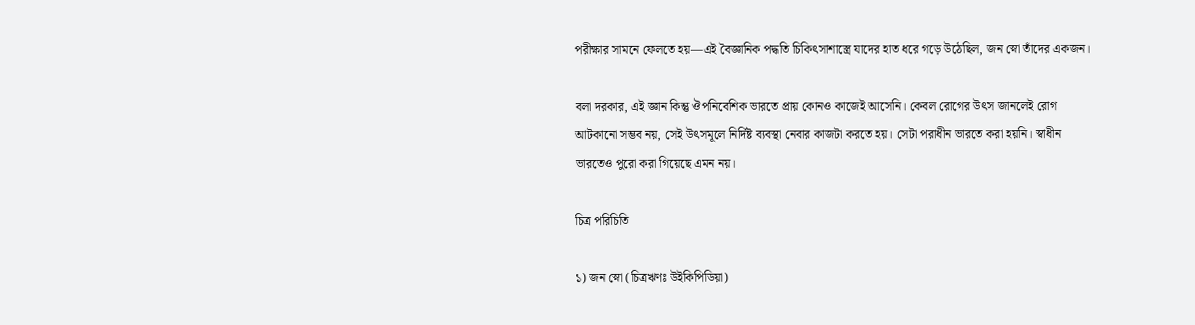পরীক্ষার সামনে ফেলতে হয়—এই বৈজ্ঞানিক পদ্ধতি চিকিৎসাশাস্ত্রে যাদের হাত ধরে গড়ে উঠেছিল, জন স্নো তাঁদের একজন।

বলা দরকার, এই জ্ঞান কিন্তু ঔপনিবেশিক ভারতে প্রায় কোনও কাজেই আসেনি। কেবল রোগের উৎস জানলেই রোগ আটকানো সম্ভব নয়, সেই উৎসমূলে নির্দিষ্ট ব্যবস্থা নেবার কাজটা করতে হয়। সেটা পরাধীন ভারতে করা হয়নি। স্বাধীন ভারতেও পুরো করা গিয়েছে এমন নয়।

চিত্র পরিচিতি

১) জন স্নো (চিত্রঋণঃ উইকিপিডিয়া)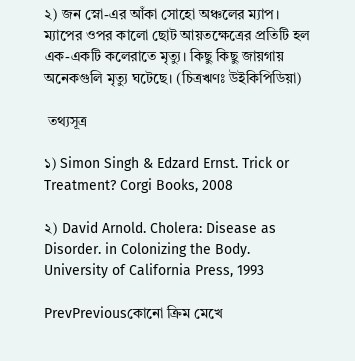২) জন স্নো-এর আঁকা সোহো অঞ্চলের ম্যাপ। ম্যাপের ওপর কালো ছোট আয়তক্ষেত্রের প্রতিটি হল এক-একটি কলেরাতে মৃত্যু। কিছু কিছু জায়গায় অনেকগুলি মৃত্যু ঘটেছে। (চিত্রঋণঃ উইকিপিডিয়া)

 তথ্যসূত্র

১) Simon Singh & Edzard Ernst. Trick or Treatment? Corgi Books, 2008

২) David Arnold. Cholera: Disease as Disorder. in Colonizing the Body. University of California Press, 1993

PrevPreviousকোনো ক্রিম মেখে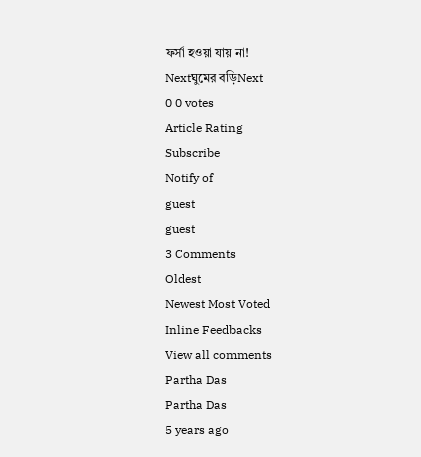ফর্সা হওয়া যায় না!
Nextঘুমের বড়িNext
0 0 votes
Article Rating
Subscribe
Notify of
guest
guest
3 Comments
Oldest
Newest Most Voted
Inline Feedbacks
View all comments
Partha Das
Partha Das
5 years ago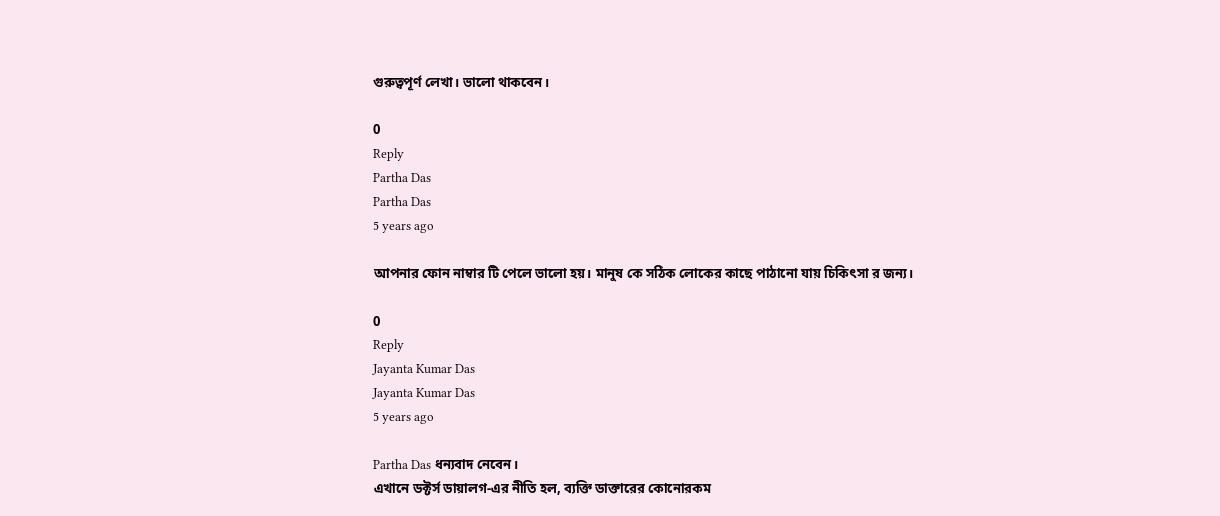গুরুত্বপূর্ণ লেখা। ভালো থাকবেন।

0
Reply
Partha Das
Partha Das
5 years ago

আপনার ফোন নাম্বার টি পেলে ভালো হয়। মানুষ কে সঠিক লোকের কাছে পাঠানো যায় চিকিৎসা র জন্য।

0
Reply
Jayanta Kumar Das
Jayanta Kumar Das
5 years ago

Partha Das ধন্যবাদ নেবেন।
এখানে ডক্টর্স ডায়ালগ-এর নীতি হল, ব্যক্তি ডাক্তারের কোনোরকম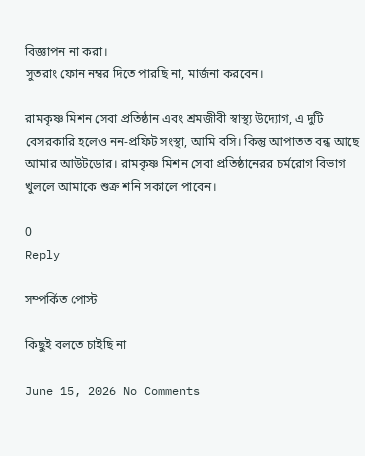বিজ্ঞাপন না করা।
সুতরাং ফোন নম্বর দিতে পারছি না, মার্জনা করবেন।

রামকৃষ্ণ মিশন সেবা প্রতিষ্ঠান এবং শ্রমজীবী স্বাস্থ্য উদ্যোগ, এ দুটি বেসরকারি হলেও নন-প্রফিট সংস্থা, আমি বসি। কিন্তু আপাতত বন্ধ আছে আমার আউটডোর। রামকৃষ্ণ মিশন সেবা প্রতিষ্ঠানেরর চর্মরোগ বিভাগ খুললে আমাকে শুক্র শনি সকালে পাবেন।

0
Reply

সম্পর্কিত পোস্ট

কিছুই বলতে চাইছি না

June 15, 2026 No Comments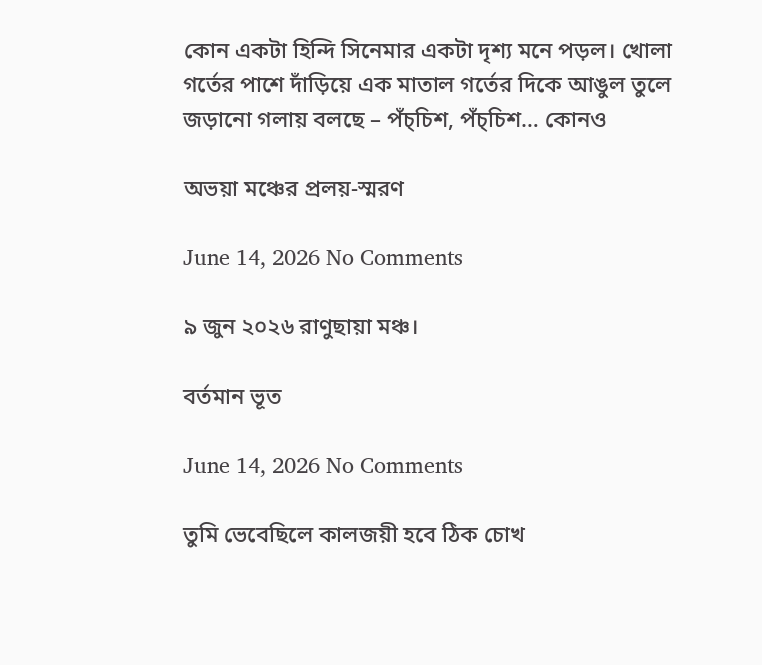কোন একটা হিন্দি সিনেমার একটা দৃশ্য মনে পড়ল। খোলা গর্তের পাশে দাঁড়িয়ে এক মাতাল গর্তের দিকে আঙুল তুলে জড়ানো গলায় বলছে – পঁচ্‌চিশ, পঁচ্‌চিশ… কোনও

অভয়া মঞ্চের প্রলয়-স্মরণ

June 14, 2026 No Comments

৯ জুন ২০২৬ রাণুছায়া মঞ্চ।

বর্তমান ভূত

June 14, 2026 No Comments

তুমি ভেবেছিলে কালজয়ী হবে ঠিক চোখ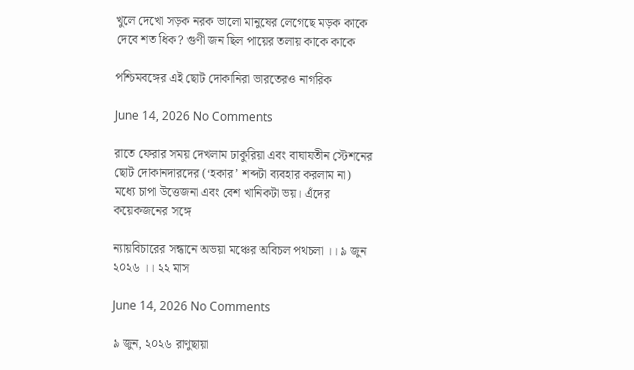খুলে দেখো সড়ক নরক ভালো মানুষের লেগেছে মড়ক কাকে দেবে শত ধিক? গুণী জন ছিল পায়ের তলায় কাকে কাকে

পশ্চিমবঙ্গের এই ছোট দোকানিরা ভারতেরও নাগরিক

June 14, 2026 No Comments

রাতে ফেরার সময় দেখলাম ঢাকুরিয়া এবং বাঘাযতীন স্টেশনের ছোট দোকানদারদের (‘হকার’ শব্দটা ব্যবহার করলাম না) মধ্যে চাপা উত্তেজনা এবং বেশ খানিকটা ভয়। এঁদের কয়েকজনের সঙ্গে

ন্যায়বিচারের সন্ধানে অভয়া মঞ্চের অবিচল পথচলা ।। ৯ জুন ২০২৬ ।। ২২ মাস

June 14, 2026 No Comments

৯ জুন, ২০২৬ রাণুছায়া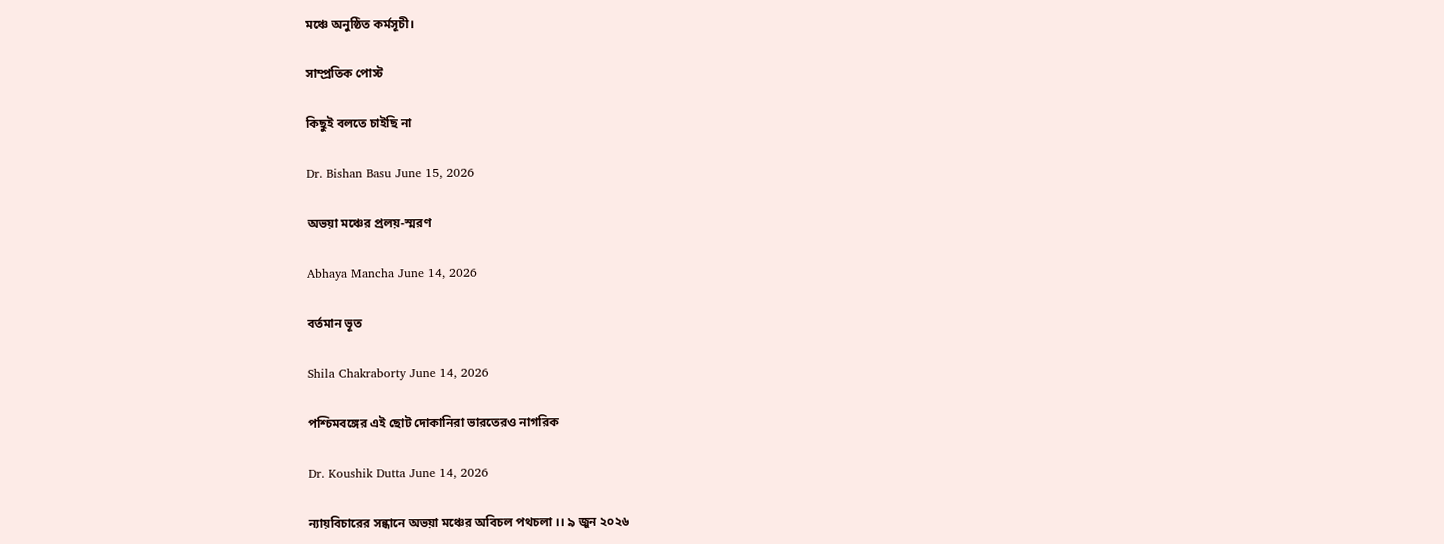মঞ্চে অনুষ্ঠিত কর্মসূচী।

সাম্প্রতিক পোস্ট

কিছুই বলতে চাইছি না

Dr. Bishan Basu June 15, 2026

অভয়া মঞ্চের প্রলয়-স্মরণ

Abhaya Mancha June 14, 2026

বর্তমান ভূত

Shila Chakraborty June 14, 2026

পশ্চিমবঙ্গের এই ছোট দোকানিরা ভারতেরও নাগরিক

Dr. Koushik Dutta June 14, 2026

ন্যায়বিচারের সন্ধানে অভয়া মঞ্চের অবিচল পথচলা ।। ৯ জুন ২০২৬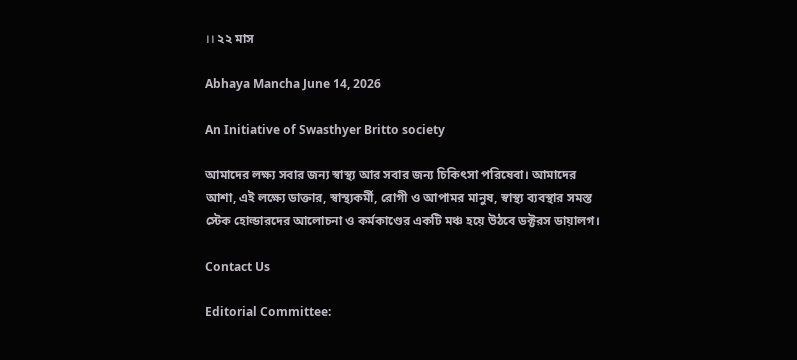।। ২২ মাস

Abhaya Mancha June 14, 2026

An Initiative of Swasthyer Britto society

আমাদের লক্ষ্য সবার জন্য স্বাস্থ্য আর সবার জন্য চিকিৎসা পরিষেবা। আমাদের আশা, এই লক্ষ্যে ডাক্তার, স্বাস্থ্যকর্মী, রোগী ও আপামর মানুষ, স্বাস্থ্য ব্যবস্থার সমস্ত স্টেক হোল্ডারদের আলোচনা ও কর্মকাণ্ডের একটি মঞ্চ হয়ে উঠবে ডক্টরস ডায়ালগ।

Contact Us

Editorial Committee: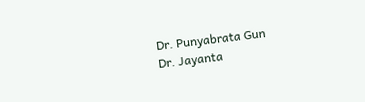Dr. Punyabrata Gun
Dr. Jayanta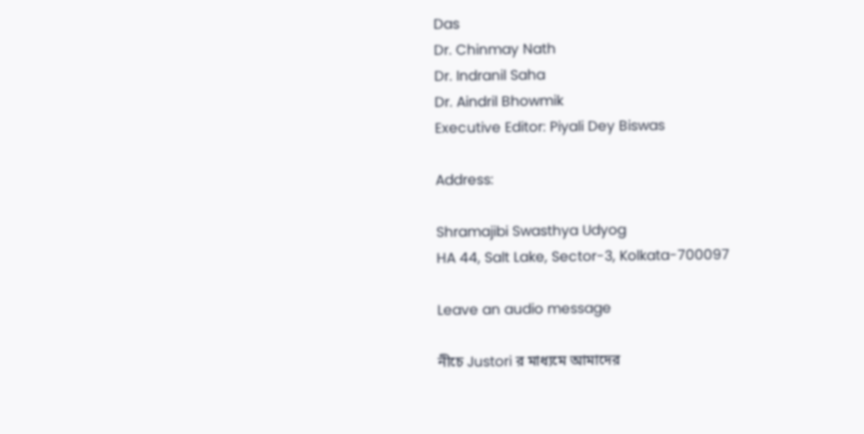Das
Dr. Chinmay Nath
Dr. Indranil Saha
Dr. Aindril Bhowmik
Executive Editor: Piyali Dey Biswas

Address:

Shramajibi Swasthya Udyog
HA 44, Salt Lake, Sector-3, Kolkata-700097

Leave an audio message

নীচে Justori র মাধ্যমে আমাদের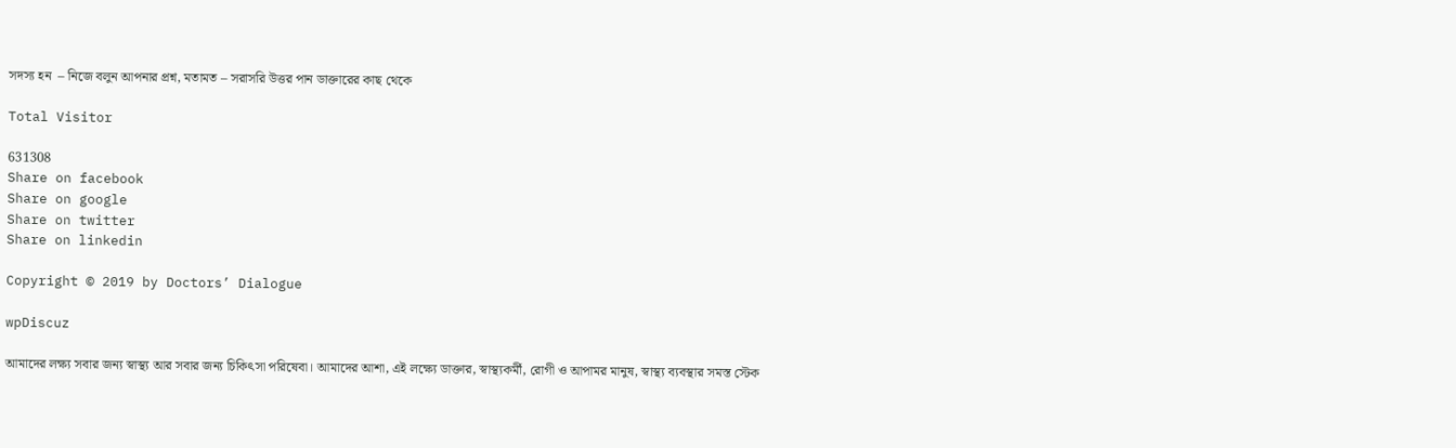সদস্য হন  – নিজে বলুন আপনার প্রশ্ন, মতামত – সরাসরি উত্তর পান ডাক্তারের কাছ থেকে

Total Visitor

631308
Share on facebook
Share on google
Share on twitter
Share on linkedin

Copyright © 2019 by Doctors’ Dialogue

wpDiscuz

আমাদের লক্ষ্য সবার জন্য স্বাস্থ্য আর সবার জন্য চিকিৎসা পরিষেবা। আমাদের আশা, এই লক্ষ্যে ডাক্তার, স্বাস্থ্যকর্মী, রোগী ও আপামর মানুষ, স্বাস্থ্য ব্যবস্থার সমস্ত স্টেক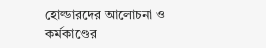হোল্ডারদের আলোচনা ও কর্মকাণ্ডের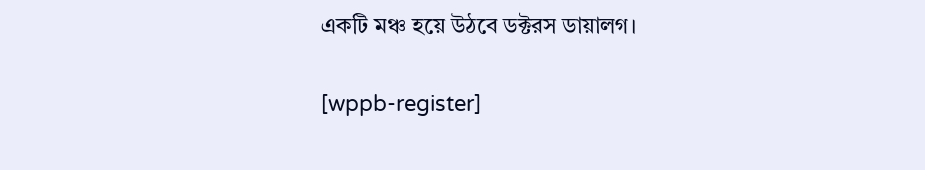একটি মঞ্চ হয়ে উঠবে ডক্টরস ডায়ালগ।

[wppb-register]